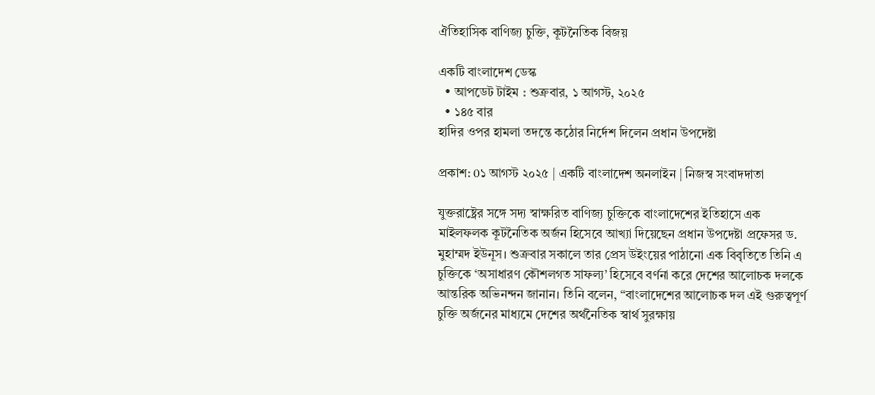ঐতিহাসিক বাণিজ্য চুক্তি, কূটনৈতিক বিজয়

একটি বাংলাদেশ ডেস্ক
  • আপডেট টাইম : শুক্রবার, ১ আগস্ট, ২০২৫
  • ১৪৫ বার
হাদির ওপর হামলা তদন্তে কঠোর নির্দেশ দিলেন প্রধান উপদেষ্টা

প্রকাশ: 0১ আগস্ট ২০২৫ | একটি বাংলাদেশ অনলাইন | নিজস্ব সংবাদদাতা

যুক্তরাষ্ট্রের সঙ্গে সদ্য স্বাক্ষরিত বাণিজ্য চুক্তিকে বাংলাদেশের ইতিহাসে এক মাইলফলক কূটনৈতিক অর্জন হিসেবে আখ্যা দিয়েছেন প্রধান উপদেষ্টা প্রফেসর ড. মুহাম্মদ ইউনূস। শুক্রবার সকালে তার প্রেস উইংয়ের পাঠানো এক বিবৃতিতে তিনি এ চুক্তিকে ‘অসাধারণ কৌশলগত সাফল্য’ হিসেবে বর্ণনা করে দেশের আলোচক দলকে আন্তরিক অভিনন্দন জানান। তিনি বলেন, “বাংলাদেশের আলোচক দল এই গুরুত্বপূর্ণ চুক্তি অর্জনের মাধ্যমে দেশের অর্থনৈতিক স্বার্থ সুরক্ষায়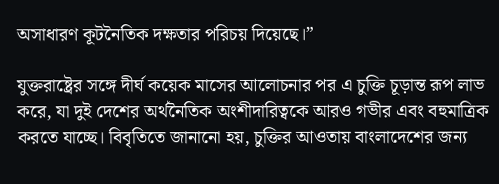অসাধারণ কূটনৈতিক দক্ষতার পরিচয় দিয়েছে।”

যুক্তরাষ্ট্রের সঙ্গে দীর্ঘ কয়েক মাসের আলোচনার পর এ চুক্তি চূড়ান্ত রূপ লাভ করে, যা দুই দেশের অর্থনৈতিক অংশীদারিত্বকে আরও গভীর এবং বহুমাত্রিক করতে যাচ্ছে। বিবৃতিতে জানানো হয়, চুক্তির আওতায় বাংলাদেশের জন্য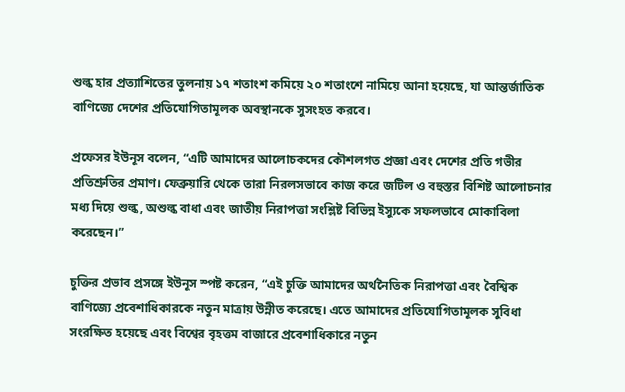শুল্ক হার প্রত্যাশিতের তুলনায় ১৭ শতাংশ কমিয়ে ২০ শতাংশে নামিয়ে আনা হয়েছে, যা আন্তর্জাতিক বাণিজ্যে দেশের প্রতিযোগিতামূলক অবস্থানকে সুসংহত করবে।

প্রফেসর ইউনূস বলেন, “এটি আমাদের আলোচকদের কৌশলগত প্রজ্ঞা এবং দেশের প্রতি গভীর প্রতিশ্রুতির প্রমাণ। ফেব্রুয়ারি থেকে তারা নিরলসভাবে কাজ করে জটিল ও বহুস্তর বিশিষ্ট আলোচনার মধ্য দিয়ে শুল্ক, অশুল্ক বাধা এবং জাতীয় নিরাপত্তা সংশ্লিষ্ট বিভিন্ন ইস্যুকে সফলভাবে মোকাবিলা করেছেন।”

চুক্তির প্রভাব প্রসঙ্গে ইউনূস স্পষ্ট করেন, “এই চুক্তি আমাদের অর্থনৈতিক নিরাপত্তা এবং বৈশ্বিক বাণিজ্যে প্রবেশাধিকারকে নতুন মাত্রায় উন্নীত করেছে। এতে আমাদের প্রতিযোগিতামূলক সুবিধা সংরক্ষিত হয়েছে এবং বিশ্বের বৃহত্তম বাজারে প্রবেশাধিকারে নতুন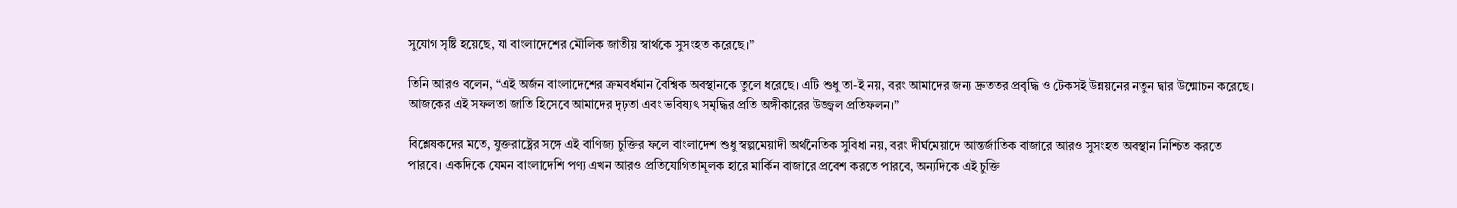সুযোগ সৃষ্টি হয়েছে, যা বাংলাদেশের মৌলিক জাতীয় স্বার্থকে সুসংহত করেছে।”

তিনি আরও বলেন, “এই অর্জন বাংলাদেশের ক্রমবর্ধমান বৈশ্বিক অবস্থানকে তুলে ধরেছে। এটি শুধু তা-ই নয়, বরং আমাদের জন্য দ্রুততর প্রবৃদ্ধি ও টেকসই উন্নয়নের নতুন দ্বার উন্মোচন করেছে। আজকের এই সফলতা জাতি হিসেবে আমাদের দৃঢ়তা এবং ভবিষ্যৎ সমৃদ্ধির প্রতি অঙ্গীকারের উজ্জ্বল প্রতিফলন।”

বিশ্লেষকদের মতে, যুক্তরাষ্ট্রের সঙ্গে এই বাণিজ্য চুক্তির ফলে বাংলাদেশ শুধু স্বল্পমেয়াদী অর্থনৈতিক সুবিধা নয়, বরং দীর্ঘমেয়াদে আন্তর্জাতিক বাজারে আরও সুসংহত অবস্থান নিশ্চিত করতে পারবে। একদিকে যেমন বাংলাদেশি পণ্য এখন আরও প্রতিযোগিতামূলক হারে মার্কিন বাজারে প্রবেশ করতে পারবে, অন্যদিকে এই চুক্তি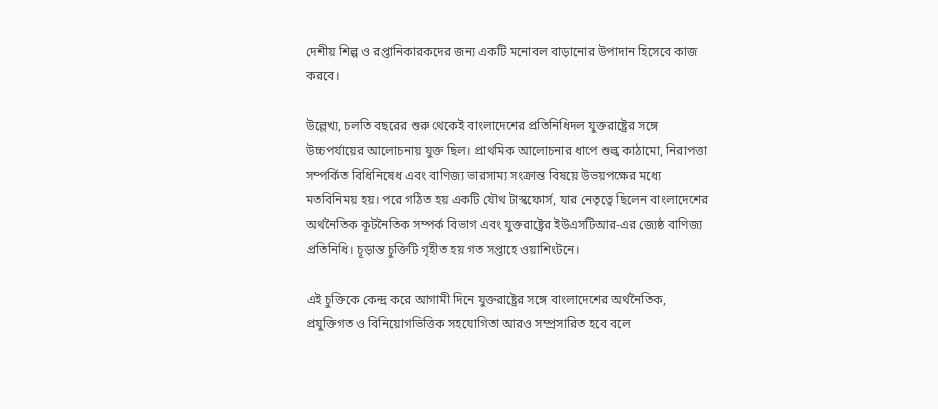দেশীয় শিল্প ও রপ্তানিকারকদের জন্য একটি মনোবল বাড়ানোর উপাদান হিসেবে কাজ করবে।

উল্লেখ্য, চলতি বছরের শুরু থেকেই বাংলাদেশের প্রতিনিধিদল যুক্তরাষ্ট্রের সঙ্গে উচ্চপর্যায়ের আলোচনায় যুক্ত ছিল। প্রাথমিক আলোচনার ধাপে শুল্ক কাঠামো, নিরাপত্তা সম্পর্কিত বিধিনিষেধ এবং বাণিজ্য ভারসাম্য সংক্রান্ত বিষয়ে উভয়পক্ষের মধ্যে মতবিনিময় হয়। পরে গঠিত হয় একটি যৌথ টাস্কফোর্স, যার নেতৃত্বে ছিলেন বাংলাদেশের অর্থনৈতিক কূটনৈতিক সম্পর্ক বিভাগ এবং যুক্তরাষ্ট্রের ইউএসটিআর-এর জ্যেষ্ঠ বাণিজ্য প্রতিনিধি। চূড়ান্ত চুক্তিটি গৃহীত হয় গত সপ্তাহে ওয়াশিংটনে।

এই চুক্তিকে কেন্দ্র করে আগামী দিনে যুক্তরাষ্ট্রের সঙ্গে বাংলাদেশের অর্থনৈতিক, প্রযুক্তিগত ও বিনিয়োগভিত্তিক সহযোগিতা আরও সম্প্রসারিত হবে বলে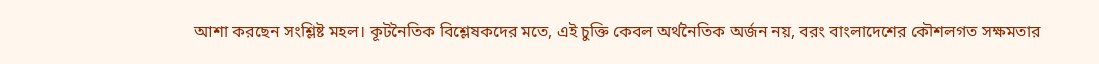আশা করছেন সংশ্লিষ্ট মহল। কূটনৈতিক বিশ্লেষকদের মতে, এই চুক্তি কেবল অর্থনৈতিক অর্জন নয়, বরং বাংলাদেশের কৌশলগত সক্ষমতার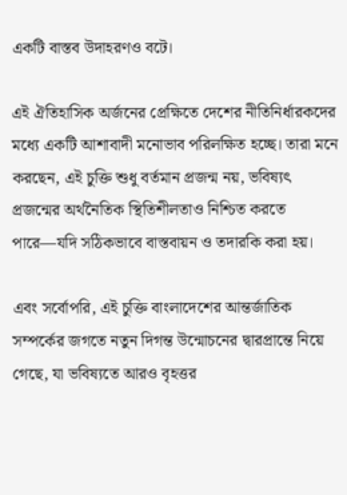একটি বাস্তব উদাহরণও বটে।

এই ঐতিহাসিক অর্জনের প্রেক্ষিতে দেশের নীতিনির্ধারকদের মধ্যে একটি আশাবাদী মনোভাব পরিলক্ষিত হচ্ছে। তারা মনে করছেন, এই চুক্তি শুধু বর্তমান প্রজন্ম নয়, ভবিষ্যৎ প্রজন্মের অর্থনৈতিক স্থিতিশীলতাও নিশ্চিত করতে পারে—যদি সঠিকভাবে বাস্তবায়ন ও তদারকি করা হয়।

এবং সর্বোপরি, এই চুক্তি বাংলাদেশের আন্তর্জাতিক সম্পর্কের জগতে নতুন দিগন্ত উন্মোচনের দ্বারপ্রান্তে নিয়ে গেছে, যা ভবিষ্যতে আরও বৃহত্তর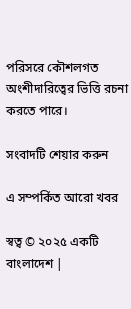পরিসরে কৌশলগত অংশীদারিত্বের ভিত্তি রচনা করতে পারে।

সংবাদটি শেয়ার করুন

এ সম্পর্কিত আরো খবর

স্বত্ব © ২০২৫ একটি বাংলাদেশ |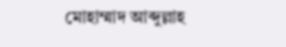মোহাম্মাদ আব্দুল্লাহ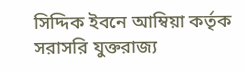সিদ্দিক ইবনে আম্বিয়া কর্তৃক সরাসরি যুক্তরাজ্য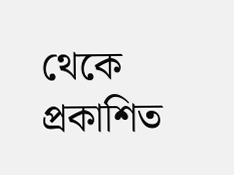থেকে প্রকাশিত